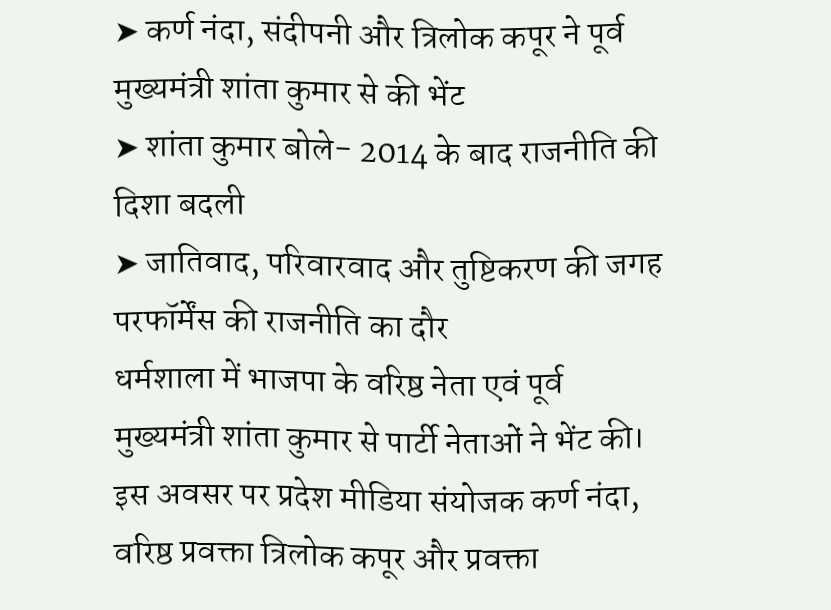➤ कर्ण नंदा, संदीपनी और त्रिलोक कपूर ने पूर्व मुख्यमंत्री शांता कुमार से की भेंट
➤ शांता कुमार बोले- 2014 के बाद राजनीति की दिशा बदली
➤ जातिवाद, परिवारवाद और तुष्टिकरण की जगह परफॉर्मेंस की राजनीति का दौर
धर्मशाला में भाजपा के वरिष्ठ नेता एवं पूर्व मुख्यमंत्री शांता कुमार से पार्टी नेताओं ने भेंट की। इस अवसर पर प्रदेश मीडिया संयोजक कर्ण नंदा, वरिष्ठ प्रवक्ता त्रिलोक कपूर और प्रवक्ता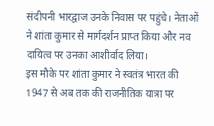संदीपनी भारद्वाज उनके निवास पर पहुंचे। नेताओं ने शांता कुमार से मार्गदर्शन प्राप्त किया और नव दायित्व पर उनका आशीर्वाद लिया।
इस मौके पर शांता कुमार ने स्वतंत्र भारत की 1947 से अब तक की राजनीतिक यात्रा पर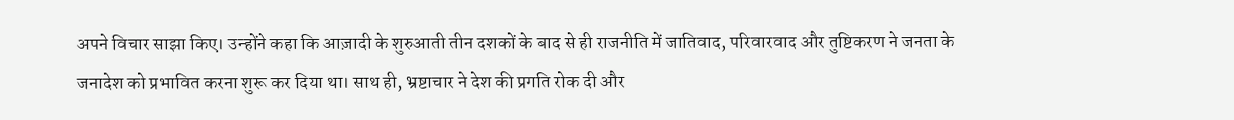अपने विचार साझा किए। उन्होंने कहा कि आज़ादी के शुरुआती तीन दशकों के बाद से ही राजनीति में जातिवाद, परिवारवाद और तुष्टिकरण ने जनता के जनादेश को प्रभावित करना शुरू कर दिया था। साथ ही, भ्रष्टाचार ने देश की प्रगति रोक दी और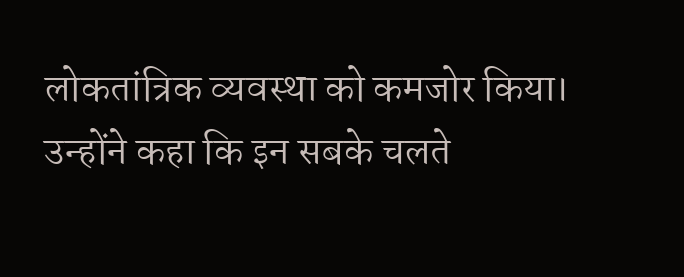लोकतांत्रिक व्यवस्था को कमजोर किया।
उन्होंने कहा कि इन सबके चलते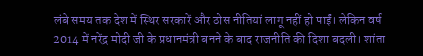लंबे समय तक देश में स्थिर सरकारें और ठोस नीतियां लागू नहीं हो पाईं। लेकिन वर्ष 2014 में नरेंद्र मोदी जी के प्रधानमंत्री बनने के बाद राजनीति की दिशा बदली। शांता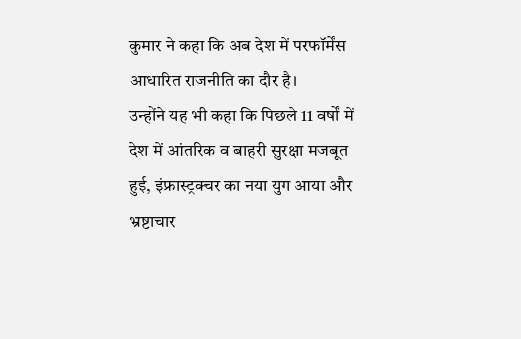कुमार ने कहा कि अब देश में परफॉर्मेंस आधारित राजनीति का दौर है।
उन्होंने यह भी कहा कि पिछले 11 वर्षों में देश में आंतरिक व बाहरी सुरक्षा मजबूत हुई, इंफ्रास्ट्रक्चर का नया युग आया और भ्रष्टाचार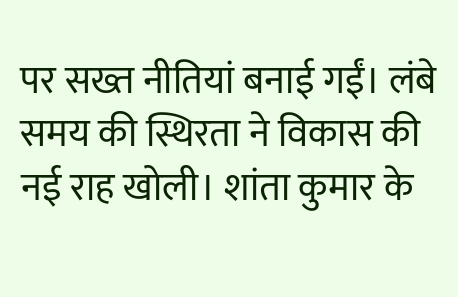पर सख्त नीतियां बनाई गईं। लंबे समय की स्थिरता ने विकास की नई राह खोली। शांता कुमार के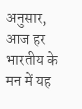अनुसार, आज हर भारतीय के मन में यह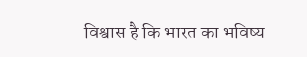विश्वास है कि भारत का भविष्य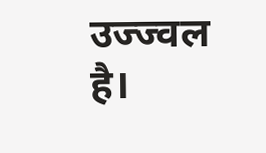उज्ज्वल है।